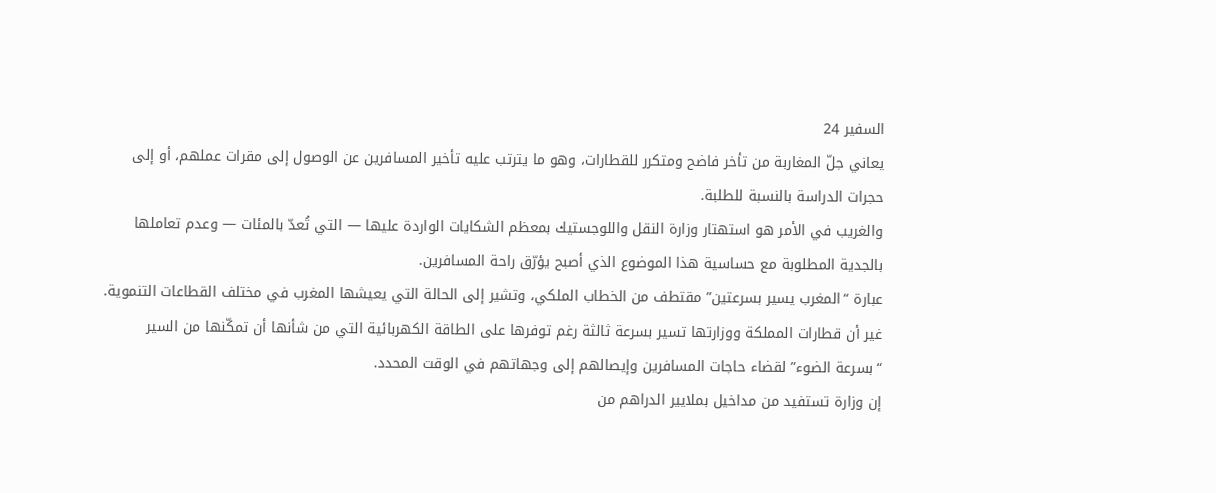السفير 24
يعاني جلّ المغاربة من تأخر فاضح ومتكرر للقطارات، وهو ما يترتب عليه تأخير المسافرين عن الوصول إلى مقرات عملهم، أو إلى حجرات الدراسة بالنسبة للطلبة.
والغريب في الأمر هو استهتار وزارة النقل واللوجستيك بمعظم الشكايات الواردة عليها — التي تُعدّ بالمئات — وعدم تعاملها بالجدية المطلوبة مع حساسية هذا الموضوع الذي أصبح يؤرّق راحة المسافرين.
عبارة “المغرب يسير بسرعتين” مقتطف من الخطاب الملكي، وتشير إلى الحالة التي يعيشها المغرب في مختلف القطاعات التنموية. غير أن قطارات المملكة ووزارتها تسير بسرعة ثالثة رغم توفرها على الطاقة الكهربائية التي من شأنها أن تمكّنها من السير “بسرعة الضوء” لقضاء حاجات المسافرين وإيصالهم إلى وجهاتهم في الوقت المحدد.
إن وزارة تستفيد من مداخيل بملايير الدراهم من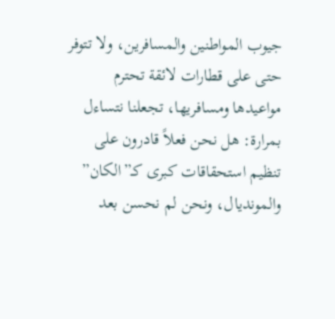جيوب المواطنين والمسافرين، ولا تتوفر حتى على قطارات لائقة تحترم مواعيدها ومسافريها، تجعلنا نتساءل بمرارة: هل نحن فعلاً قادرون على تنظيم استحقاقات كبرى كـ”الكان” والمونديال، ونحن لم نحسن بعد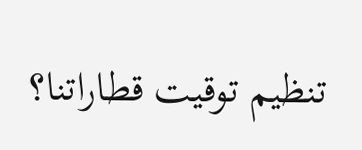تنظيم توقيت قطاراتنا؟